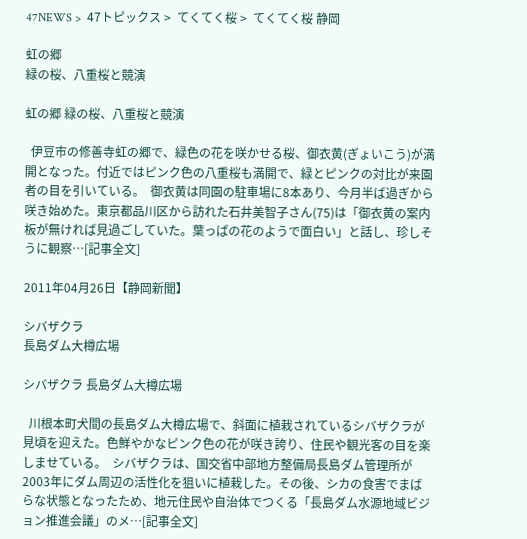47NEWS >  47トピックス >  てくてく桜 >  てくてく桜 静岡

虹の郷
緑の桜、八重桜と競演

虹の郷 緑の桜、八重桜と競演

  伊豆市の修善寺虹の郷で、緑色の花を咲かせる桜、御衣黄(ぎょいこう)が満開となった。付近ではピンク色の八重桜も満開で、緑とピンクの対比が来園者の目を引いている。  御衣黄は同園の駐車場に8本あり、今月半ば過ぎから咲き始めた。東京都品川区から訪れた石井美智子さん(75)は「御衣黄の案内板が無ければ見過ごしていた。葉っぱの花のようで面白い」と話し、珍しそうに観察…[記事全文]

2011年04月26日【静岡新聞】

シバザクラ
長島ダム大樽広場

シバザクラ 長島ダム大樽広場

  川根本町犬間の長島ダム大樽広場で、斜面に植栽されているシバザクラが見頃を迎えた。色鮮やかなピンク色の花が咲き誇り、住民や観光客の目を楽しませている。  シバザクラは、国交省中部地方整備局長島ダム管理所が2003年にダム周辺の活性化を狙いに植栽した。その後、シカの食害でまばらな状態となったため、地元住民や自治体でつくる「長島ダム水源地域ビジョン推進会議」のメ…[記事全文]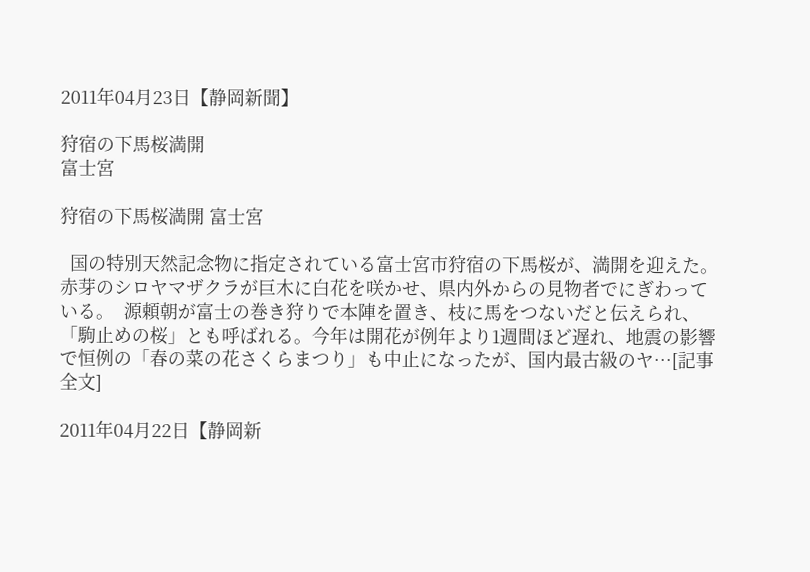2011年04月23日【静岡新聞】

狩宿の下馬桜満開
富士宮

狩宿の下馬桜満開 富士宮

  国の特別天然記念物に指定されている富士宮市狩宿の下馬桜が、満開を迎えた。赤芽のシロヤマザクラが巨木に白花を咲かせ、県内外からの見物者でにぎわっている。  源頼朝が富士の巻き狩りで本陣を置き、枝に馬をつないだと伝えられ、「駒止めの桜」とも呼ばれる。今年は開花が例年より1週間ほど遅れ、地震の影響で恒例の「春の菜の花さくらまつり」も中止になったが、国内最古級のヤ…[記事全文]

2011年04月22日【静岡新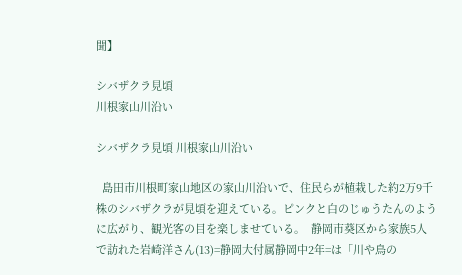聞】

シバザクラ見頃
川根家山川沿い

シバザクラ見頃 川根家山川沿い

  島田市川根町家山地区の家山川沿いで、住民らが植栽した約2万9千株のシバザクラが見頃を迎えている。ピンクと白のじゅうたんのように広がり、観光客の目を楽しませている。  静岡市葵区から家族5人で訪れた岩崎洋さん(13)=静岡大付属静岡中2年=は「川や鳥の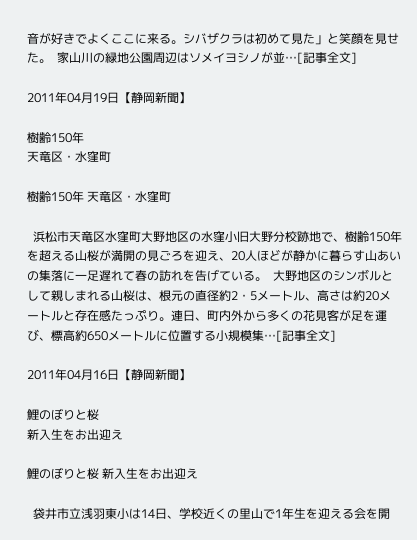音が好きでよくここに来る。シバザクラは初めて見た」と笑顔を見せた。  家山川の緑地公園周辺はソメイヨシノが並…[記事全文]

2011年04月19日【静岡新聞】

樹齢150年
天竜区・水窪町

樹齢150年 天竜区・水窪町

  浜松市天竜区水窪町大野地区の水窪小旧大野分校跡地で、樹齢150年を超える山桜が満開の見ごろを迎え、20人ほどが静かに暮らす山あいの集落に一足遅れて春の訪れを告げている。  大野地区のシンボルとして親しまれる山桜は、根元の直径約2・5メートル、高さは約20メートルと存在感たっぷり。連日、町内外から多くの花見客が足を運び、標高約650メートルに位置する小規模集…[記事全文]

2011年04月16日【静岡新聞】

鯉のぼりと桜
新入生をお出迎え

鯉のぼりと桜 新入生をお出迎え

  袋井市立浅羽東小は14日、学校近くの里山で1年生を迎える会を開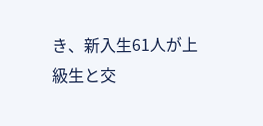き、新入生61人が上級生と交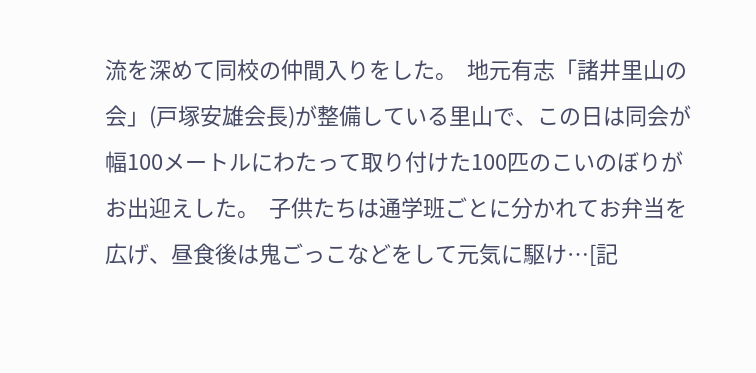流を深めて同校の仲間入りをした。  地元有志「諸井里山の会」(戸塚安雄会長)が整備している里山で、この日は同会が幅100メートルにわたって取り付けた100匹のこいのぼりがお出迎えした。  子供たちは通学班ごとに分かれてお弁当を広げ、昼食後は鬼ごっこなどをして元気に駆け…[記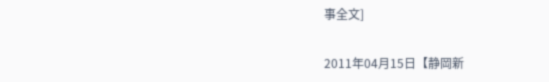事全文]

2011年04月15日【静岡新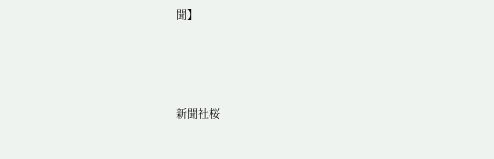聞】



新聞社桜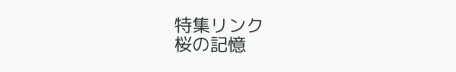特集リンク
桜の記憶